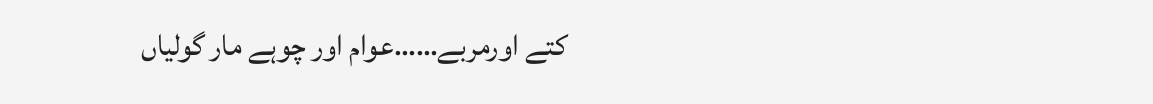کتے اورمربے……عوام اور چوہے مار گولیاں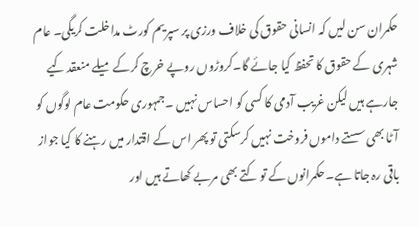حکمران سن لیں کہ انسانی حقوق کی خلاف ورزی پر سپریم کورٹ مداخلت کریگی۔ عام شہری کے حقوق کا تحفظ کیا جائے گا۔کروڑوں روپے خرچ کرکے میلے منعقد کیے جارہے ہیں لیکن غریب آدمی کا کسی کو احساس نہیں ۔جمہوری حکومت عام لوگوں کو آٹا بھی سستے داموں فروخت نہیں کرسکتی تو پھر اس کے اقتدار میں رہنے کا کیا جواز باقی رہ جاتا ہے۔حکمرانوں کے تو کتے بھی مربے کھاتے ہیں اور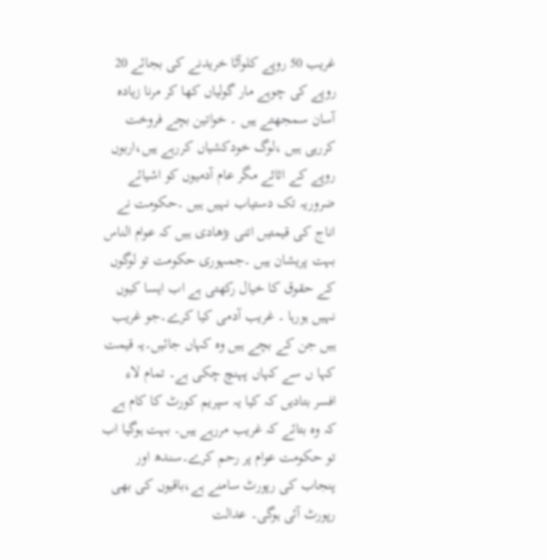غریب 50 روپے کلوآٹا خریدنے کی بجائے 20 روپے کی چوہے مار گولیاں کھا کر مرنا زیادہ آسان سمجھتے ہیں ۔ خواتین بچے فروخت کررہی ہیں ،لوگ خودکشیاں کررہے ہیں،اربوں روپے کے اثاثے مگر عام آدمیوں کو اشیائے ضروریہ تک دستیاب نہیں ہیں ۔حکومت نے اناج کی قیمتیں اتنی بڑھادی ہیں کہ عوام الناس بہت پریشان ہیں ۔جمہوری حکومت تو لوگوں کے حقوق کا خیال رکھتی ہے اب ایسا کیوں نہیں ہورہا ۔ غریب آدمی کیا کرے۔جو غریب ہیں جن کے بچے ہیں وہ کہاں جائیں۔یہ قیمت کہا ں سے کہاں پہنچ چکی ہے۔ تمام لاء افسر بتادیں کہ کیا یہ سپریم کورٹ کا کام ہے کہ وہ بتائے کہ غریب مررہے ہیں۔ بہت ہوگیا اب تو حکومت عوام پر رحم کرے۔سندھ اور پنجاب کی رپورٹ سامنے ہے،باقیوں کی بھی رپورٹ آئی ہوگی۔ عدالت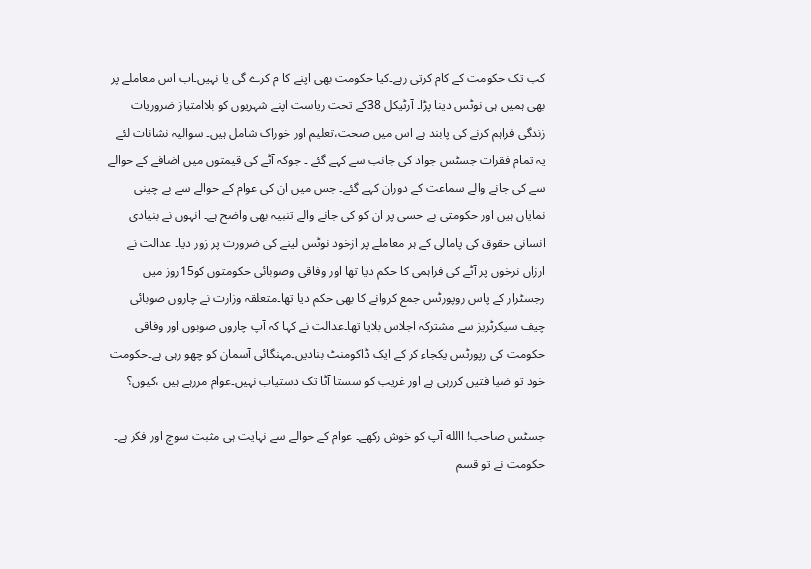کب تک حکومت کے کام کرتی رہے۔کیا حکومت بھی اپنے کا م کرے گی یا نہیں۔اب اس معاملے پر بھی ہمیں ہی نوٹس دینا پڑا۔ آرٹیکل 38کے تحت ریاست اپنے شہریوں کو بلاامتیاز ضروریات زندگی فراہم کرنے کی پابند ہے اس میں صحت،تعلیم اور خوراک شامل ہیں۔ سوالیہ نشانات لئے یہ تمام فقرات جسٹس جواد کی جانب سے کہے گئے ۔ جوکہ آٹے کی قیمتوں میں اضافے کے حوالے سے کی جانے والے سماعت کے دوران کہے گئے۔ جس میں ان کی عوام کے حوالے سے بے چینی نمایاں ہیں اور حکومتی بے حسی پر ان کو کی جانے والے تنبیہ بھی واضح ہے۔ انہوں نے بنیادی انسانی حقوق کی پامالی کے ہر معاملے پر ازخود نوٹس لینے کی ضرورت پر زور دیا۔ عدالت نے ارزاں نرخوں پر آٹے کی فراہمی کا حکم دیا تھا اور وفاقی وصوبائی حکومتوں کو15روز میں رجسٹرار کے پاس روپورٹس جمع کروانے کا بھی حکم دیا تھا۔متعلقہ وزارت نے چاروں صوبائی چیف سیکرٹریز سے مشترکہ اجلاس بلایا تھا۔عدالت نے کہا کہ آپ چاروں صوبوں اور وفاقی حکومت کی رپورٹس یکجاء کر کے ایک ڈاکومنٹ بنادیں۔مہنگائی آسمان کو چھو رہی ہے۔حکومت خود تو ضیا فتیں کررہی ہے اور غریب کو سستا آٹا تک دستیاب نہیں۔عوام مررہے ہیں ،کیوں؟

جسٹس صاحب! االله آپ کو خوش رکھے۔ عوام کے حوالے سے نہایت ہی مثبت سوچ اور فکر ہے۔ حکومت نے تو قسم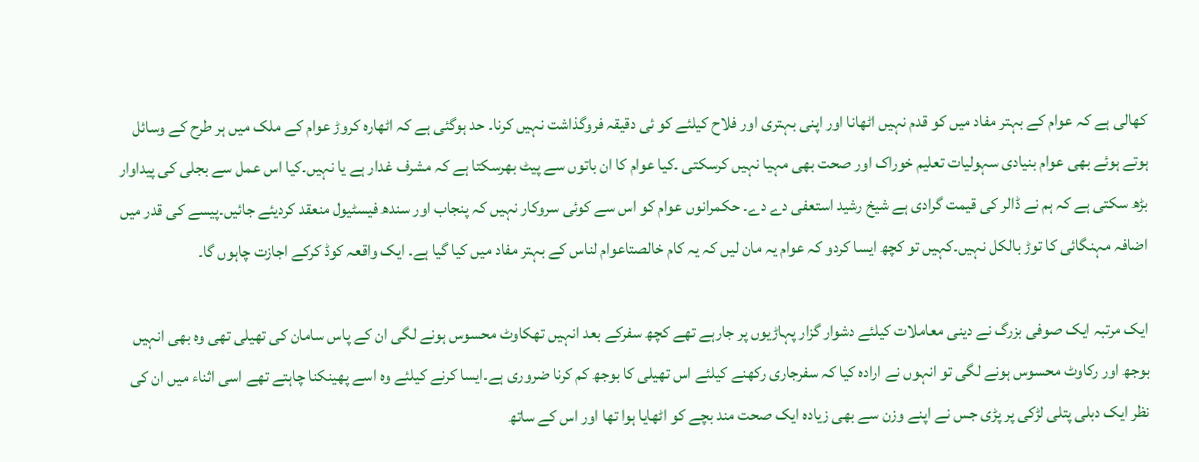کھالی ہے کہ عوام کے بہتر مفاد میں کو قدم نہیں اٹھانا اور اپنی بہتری اور فلاح کیلئے کو ئی دقیقہ فروگذاشت نہیں کرنا۔ حد ہوگئی ہے کہ اٹھارہ کروڑ عوام کے ملک میں ہر طرح کے وسائل ہوتے ہوئے بھی عوام بنیادی سہولیات تعلیم خوراک اور صحت بھی مہیا نہیں کرسکتی ۔کیا عوام کا ان باتوں سے پیٹ بھرسکتا ہے کہ مشرف غدار ہے یا نہیں۔کیا اس عمل سے بجلی کی پیداوار بڑھ سکتی ہے کہ ہم نے ڈالر کی قیمت گرادی ہے شیخ رشید استعفی دے دے۔ حکمرانوں عوام کو اس سے کوئی سروکار نہیں کہ پنجاب اور سندھ فیسٹیول منعقد کردیئے جائیں۔پیسے کی قدر میں اضافہ مہنگائی کا توڑ بالکل نہیں۔کہیں تو کچھ ایسا کردو کہ عوام یہ مان لیں کہ یہ کام خالصتاعوام لناس کے بہتر مفاد میں کیا گیا ہے۔ ایک واقعہ کوڈ کرکے اجازت چاہوں گا۔

ایک مرتبہ ایک صوفی بزرگ نے دینی معاملات کیلئے دشوار گزار پہاڑیوں پر جارہے تھے کچھ سفرکے بعد انہیں تھکاوٹ محسوس ہونے لگی ان کے پاس سامان کی تھیلی تھی وہ بھی انہیں بوجھ اور رکاوٹ محسوس ہونے لگی تو انہوں نے ارادہ کیا کہ سفرجاری رکھنے کیلئے اس تھیلی کا بوجھ کم کرنا ضروری ہے۔ایسا کرنے کیلئے وہ اسے پھینکنا چاہتے تھے اسی اثناء میں ان کی نظر ایک دبلی پتلی لڑکی پر پڑی جس نے اپنے وزن سے بھی زیادہ ایک صحت مند بچے کو اٹھایا ہوا تھا اور اس کے ساتھ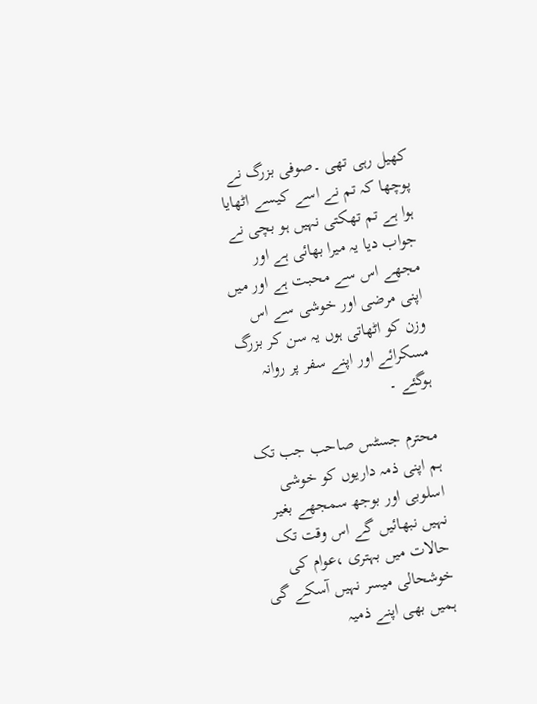کھیل رہی تھی ۔صوفی بزرگ نے پوچھا کہ تم نے اسے کیسے اٹھایا ہوا ہے تم تھکتی نہیں ہو بچی نے جواب دیا یہ میرا بھائی ہے اور مجھے اس سے محبت ہے اور میں اپنی مرضی اور خوشی سے اس وزن کو اٹھاتی ہوں یہ سن کر بزرگ مسکرائے اور اپنے سفر پر روانہ ہوگئے ۔

محترم جسٹس صاحب جب تک ہم اپنی ذمہ داریوں کو خوشی اسلوبی اور بوجھ سمجھے بغیر نہیں نبھائیں گے اس وقت تک حالات میں بہتری ،عوام کی خوشحالی میسر نہیں آسکے گی ہمیں بھی اپنے ذمیہ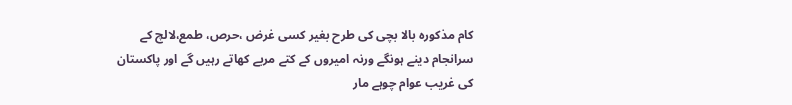کام مذکورہ بالا بچی کی طرح بغیر کسی غرض ،حرص، طمع،لالچ کے سرانجام دینے ہونگے ورنہ امیروں کے کتے مربے کھاتے رہیں گے اور پاکستان کی غریب عوام چوہے مار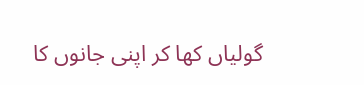گولیاں کھا کر اپنی جانوں کا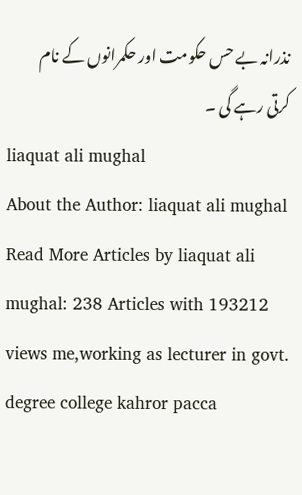نذرانہ بے حس حکومت اور حکمرانوں کے نام کرتی رہے گی ۔
liaquat ali mughal
About the Author: liaquat ali mughal Read More Articles by liaquat ali mughal: 238 Articles with 193212 views me,working as lecturer in govt. degree college kahror pacca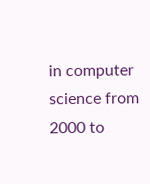in computer science from 2000 to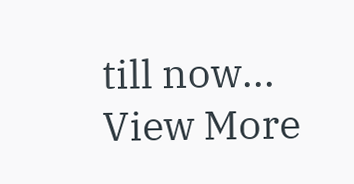till now... View More